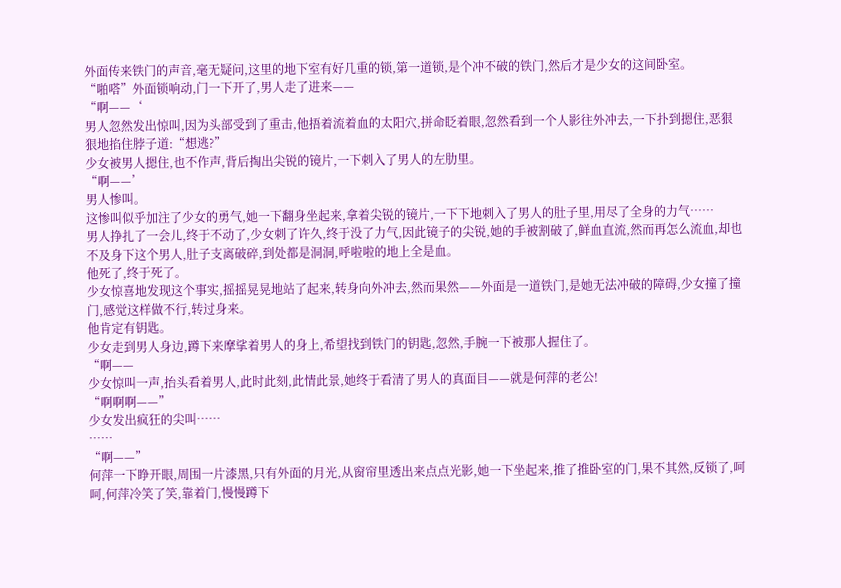外面传来铁门的声音,毫无疑问,这里的地下室有好几重的锁,第一道锁,是个冲不破的铁门,然后才是少女的这间卧室。
“啪嗒”外面锁响动,门一下开了,男人走了进来——
“啊——‘
男人忽然发出惊叫,因为头部受到了重击,他捂着流着血的太阳穴,拼命眨着眼,忽然看到一个人影往外冲去,一下扑到摁住,恶狠狠地掐住脖子道:“想逃?”
少女被男人摁住,也不作声,背后掏出尖锐的镜片,一下刺入了男人的左肋里。
“啊——’
男人惨叫。
这惨叫似乎加注了少女的勇气,她一下翻身坐起来,拿着尖锐的镜片,一下下地刺入了男人的肚子里,用尽了全身的力气……
男人挣扎了一会儿,终于不动了,少女刺了许久,终于没了力气,因此镜子的尖锐,她的手被割破了,鲜血直流,然而再怎么流血,却也不及身下这个男人,肚子支离破碎,到处都是洞洞,呼啦啦的地上全是血。
他死了,终于死了。
少女惊喜地发现这个事实,摇摇晃晃地站了起来,转身向外冲去,然而果然——外面是一道铁门,是她无法冲破的障碍,少女撞了撞门,感觉这样做不行,转过身来。
他肯定有钥匙。
少女走到男人身边,蹲下来摩挲着男人的身上,希望找到铁门的钥匙,忽然,手腕一下被那人握住了。
“啊——
少女惊叫一声,抬头看着男人,此时此刻,此情此景,她终于看清了男人的真面目——就是何萍的老公!
“啊啊啊——”
少女发出疯狂的尖叫……
……
“啊——”
何萍一下睁开眼,周围一片漆黑,只有外面的月光,从窗帘里透出来点点光影,她一下坐起来,推了推卧室的门,果不其然,反锁了,呵呵,何萍冷笑了笑,靠着门,慢慢蹲下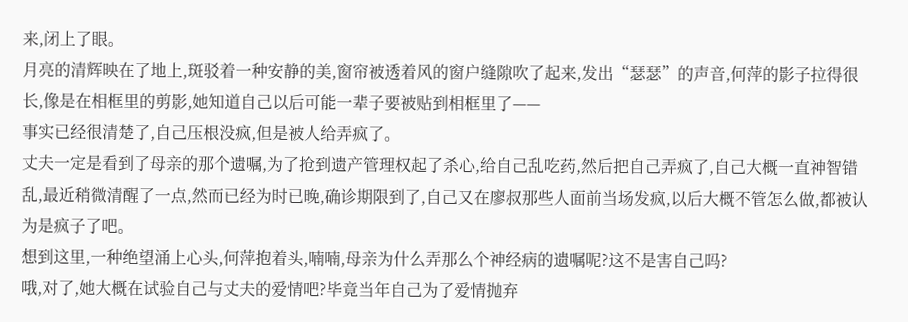来,闭上了眼。
月亮的清辉映在了地上,斑驳着一种安静的美,窗帘被透着风的窗户缝隙吹了起来,发出“瑟瑟”的声音,何萍的影子拉得很长,像是在相框里的剪影,她知道自己以后可能一辈子要被贴到相框里了——
事实已经很清楚了,自己压根没疯,但是被人给弄疯了。
丈夫一定是看到了母亲的那个遗嘱,为了抢到遗产管理权起了杀心,给自己乱吃药,然后把自己弄疯了,自己大概一直神智错乱,最近稍微清醒了一点,然而已经为时已晚,确诊期限到了,自己又在廖叔那些人面前当场发疯,以后大概不管怎么做,都被认为是疯子了吧。
想到这里,一种绝望涌上心头,何萍抱着头,喃喃,母亲为什么弄那么个神经病的遗嘱呢?这不是害自己吗?
哦,对了,她大概在试验自己与丈夫的爱情吧?毕竟当年自己为了爱情抛弃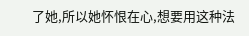了她,所以她怀恨在心,想要用这种法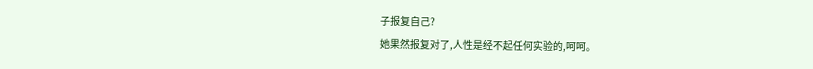子报复自己?
她果然报复对了,人性是经不起任何实验的,呵呵。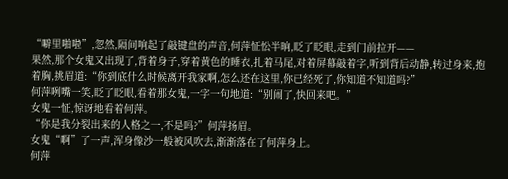“噼里啪啦”,忽然,隔间响起了敲键盘的声音,何萍怔忪半晌,眨了眨眼,走到门前拉开——
果然,那个女鬼又出现了,背着身子,穿着黄色的睡衣,扎着马尾,对着屏幕敲着字,听到背后动静,转过身来,抱着胸,挑眉道:“你到底什么时候离开我家啊,怎么还在这里,你已经死了,你知道不知道吗?”
何萍咧嘴一笑,眨了眨眼,看着那女鬼,一字一句地道:“别闹了,快回来吧。”
女鬼一怔,惊讶地看着何萍。
“你是我分裂出来的人格之一,不是吗?”何萍扬眉。
女鬼“啊”了一声,浑身像沙一般被风吹去,渐渐落在了何萍身上。
何萍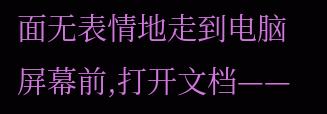面无表情地走到电脑屏幕前,打开文档——